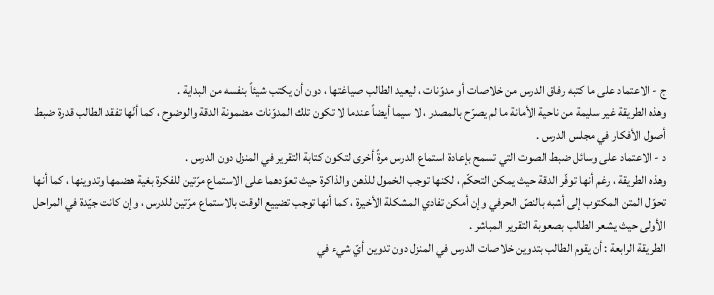ج - الاعتماد على ما كتبه رفاق الدرس من خلاصات أو مدوّنات ، ليعيد الطالب صياغتها ، دون أن يكتب شيئاً بنفسه من البداية .
وهذه الطريقة غير سليمة من ناحية الأمانة ما لم يصرّح بالمصدر ، لا سيما أيضاً عندما لا تكون تلك المدوّنات مضمونة الدقة والوضوح ، كما أنّها تفقد الطالب قدرة ضبط أصول الأفكار في مجلس الدرس .
د - الاعتماد على وسائل ضبط الصوت التي تسمح بإعادة استماع الدرس مرةً أخرى لتكون كتابة التقرير في المنزل دون الدرس .
وهذه الطريقة ، رغم أنها توفّر الدقة حيث يمكن التحكّم ، لكنها توجب الخمول للذهن والذاكرة حيث تعوّدهما على الاستماع مرّتين للفكرة بغية هضمها وتدوينها ، كما أنها تحوّل المتن المكتوب إلى أشبه بالنصّ الحرفي وإن أمكن تفادي المشكلة الأخيرة ، كما أنها توجب تضييع الوقت بالاستماع مرّتين للدرس ، وإن كانت جيّدة في المراحل الأولى حيث يشعر الطالب بصعوبة التقرير المباشر .
الطريقة الرابعة : أن يقوم الطالب بتدوين خلاصات الدرس في المنزل دون تدوين أيّ شيء في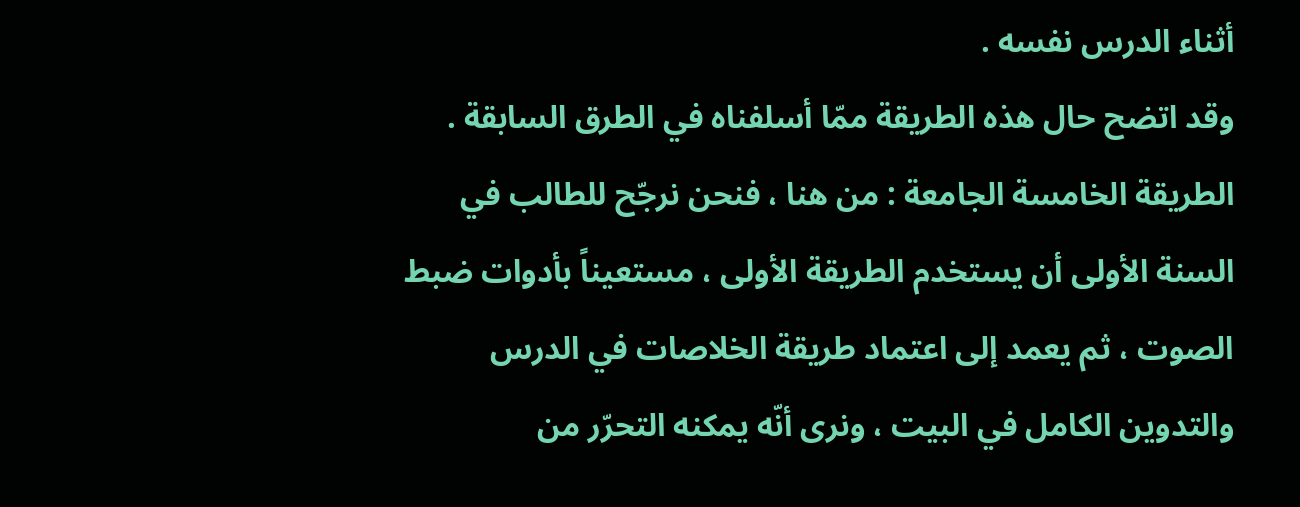أثناء الدرس نفسه .
وقد اتضح حال هذه الطريقة ممّا أسلفناه في الطرق السابقة .
الطريقة الخامسة الجامعة : من هنا ، فنحن نرجّح للطالب في السنة الأولى أن يستخدم الطريقة الأولى ، مستعيناً بأدوات ضبط الصوت ، ثم يعمد إلى اعتماد طريقة الخلاصات في الدرس والتدوين الكامل في البيت ، ونرى أنّه يمكنه التحرّر من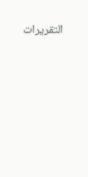التقريرات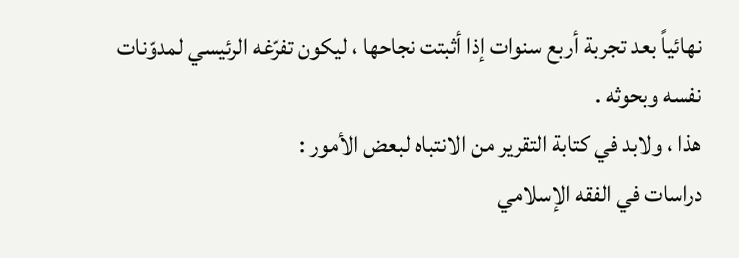نهائياً بعد تجربة أربع سنوات إذا أثبتت نجاحها ، ليكون تفرّغه الرئيسي لمدوّنات نفسه وبحوثه .
هذا ، ولابد في كتابة التقرير من الانتباه لبعض الأمور :
دراسات في الفقه الإسلامي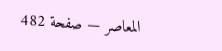المعاصر — صفحة 482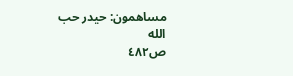مساهمون: حيدر حب الله
ص٤٨٢